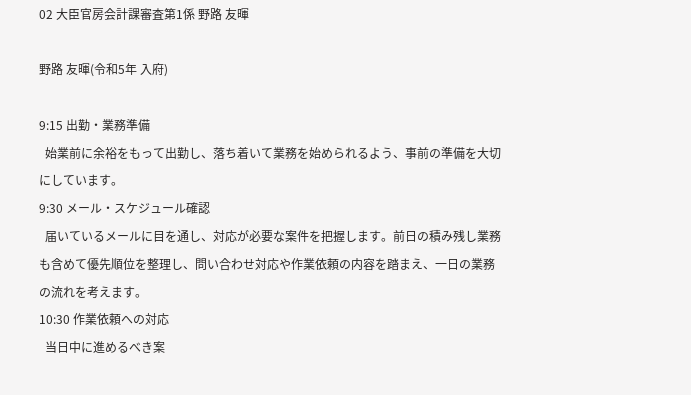02 大臣官房会計課審査第1係 野路 友暉

野路 友暉(令和5年 入府)

9:15 出勤・業務準備
  始業前に余裕をもって出勤し、落ち着いて業務を始められるよう、事前の準備を大切にしています。
9:30 メール・スケジュール確認
  届いているメールに目を通し、対応が必要な案件を把握します。前日の積み残し業務も含めて優先順位を整理し、問い合わせ対応や作業依頼の内容を踏まえ、一日の業務の流れを考えます。
10:30 作業依頼への対応
  当日中に進めるべき案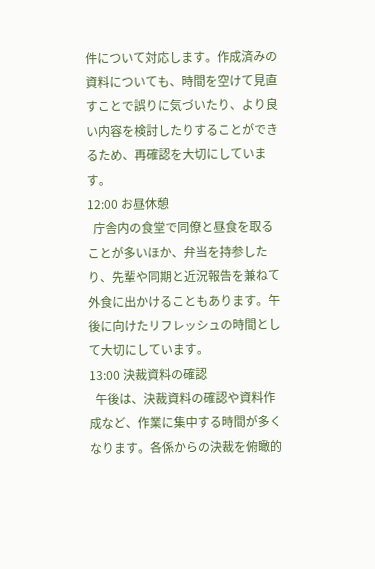件について対応します。作成済みの資料についても、時間を空けて見直すことで誤りに気づいたり、より良い内容を検討したりすることができるため、再確認を大切にしています。
12:00 お昼休憩
  庁舎内の食堂で同僚と昼食を取ることが多いほか、弁当を持参したり、先輩や同期と近況報告を兼ねて外食に出かけることもあります。午後に向けたリフレッシュの時間として大切にしています。
13:00 決裁資料の確認
  午後は、決裁資料の確認や資料作成など、作業に集中する時間が多くなります。各係からの決裁を俯瞰的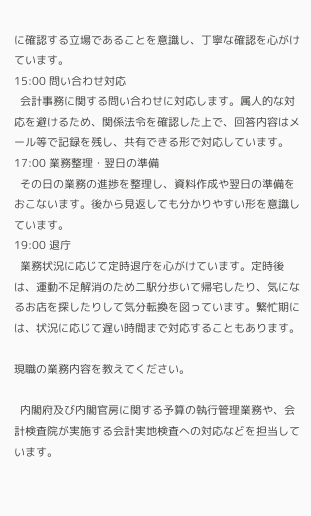に確認する立場であることを意識し、丁寧な確認を心がけています。
15:00 問い合わせ対応
  会計事務に関する問い合わせに対応します。属人的な対応を避けるため、関係法令を確認した上で、回答内容はメール等で記録を残し、共有できる形で対応しています。
17:00 業務整理・翌日の準備
  その日の業務の進捗を整理し、資料作成や翌日の準備をおこないます。後から見返しても分かりやすい形を意識しています。
19:00 退庁
  業務状況に応じて定時退庁を心がけています。定時後は、運動不足解消のため二駅分歩いて帰宅したり、気になるお店を探したりして気分転換を図っています。繁忙期には、状況に応じて遅い時間まで対応することもあります。

現職の業務内容を教えてください。

  内閣府及び内閣官房に関する予算の執行管理業務や、会計検査院が実施する会計実地検査への対応などを担当しています。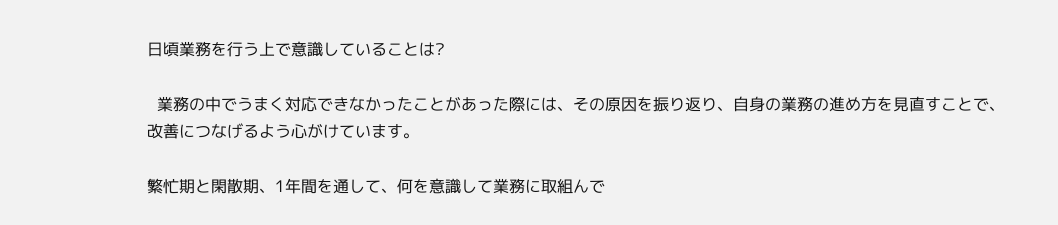日頃業務を行う上で意識していることは?

  業務の中でうまく対応できなかったことがあった際には、その原因を振り返り、自身の業務の進め方を見直すことで、改善につなげるよう心がけています。

繁忙期と閑散期、1年間を通して、何を意識して業務に取組んで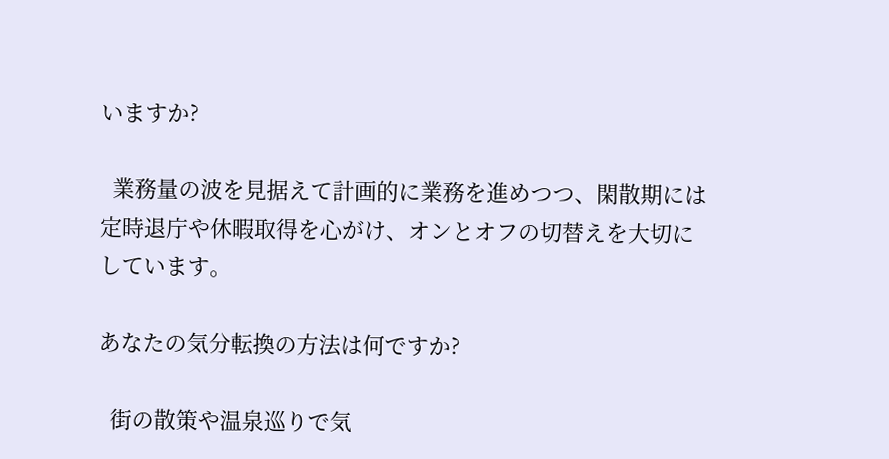いますか?

  業務量の波を見据えて計画的に業務を進めつつ、閑散期には定時退庁や休暇取得を心がけ、オンとオフの切替えを大切にしています。

あなたの気分転換の方法は何ですか?

  街の散策や温泉巡りで気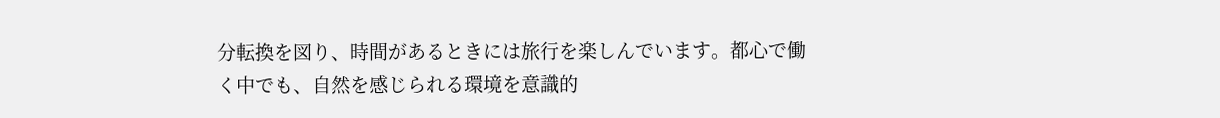分転換を図り、時間があるときには旅行を楽しんでいます。都心で働く中でも、自然を感じられる環境を意識的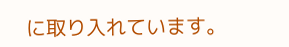に取り入れています。